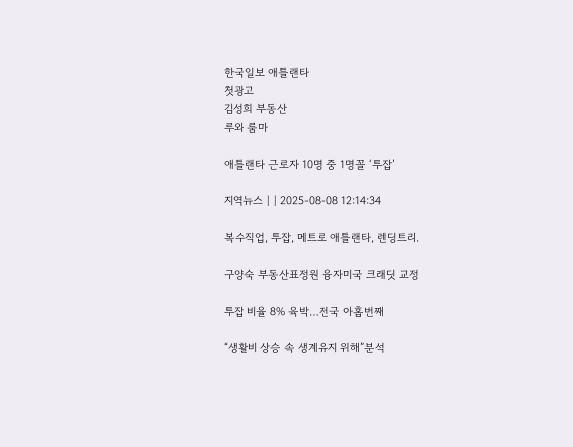한국일보 애틀랜타
첫광고
김성희 부동산
루와 룸마

애틀랜타 근로자 10명 중 1명꼴 ‘투잡’

지역뉴스 | | 2025-08-08 12:14:34

복수직업, 투잡, 메트로 애틀랜타, 렌딩트리.

구양숙 부동산표정원 융자미국 크래딧 교정

투잡 비율 8% 육박…전국 아홉번째

“생활비 상승 속 생계유지 위해”분석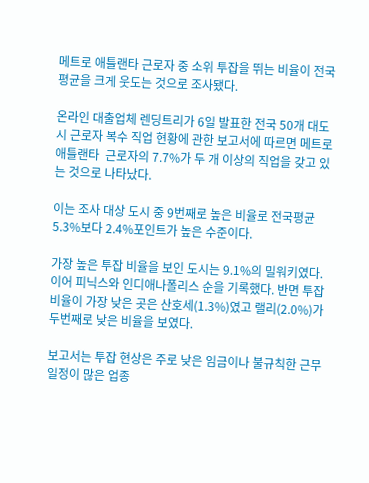메트로 애틀랜타 근로자 중 소위 투잡을 뛰는 비율이 전국 평균을 크게 웃도는 것으로 조사됐다.

온라인 대출업체 렌딩트리가 6일 발표한 전국 50개 대도시 근로자 복수 직업 현황에 관한 보고서에 따르면 메트로 애틀랜타  근로자의 7.7%가 두 개 이상의 직업을 갖고 있는 것으로 나타났다.

이는 조사 대상 도시 중 9번째로 높은 비율로 전국평균 5.3%보다 2.4%포인트가 높은 수준이다.

가장 높은 투잡 비율을 보인 도시는 9.1%의 밀워키였다. 이어 피닉스와 인디애나폴리스 순을 기록했다. 반면 투잡 비율이 가장 낮은 곳은 산호세(1.3%)였고 랠리(2.0%)가 두번째로 낮은 비율을 보였다.

보고서는 투잡 현상은 주로 낮은 임금이나 불규칙한 근무 일정이 많은 업종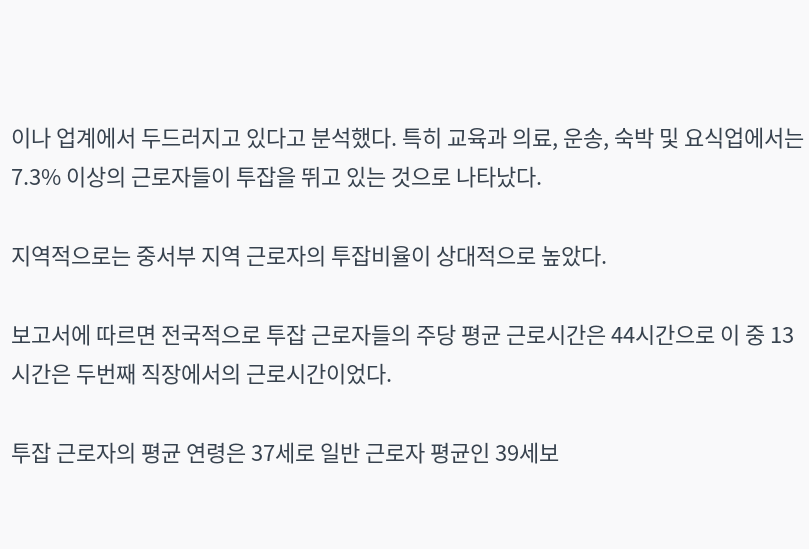이나 업계에서 두드러지고 있다고 분석했다. 특히 교육과 의료, 운송, 숙박 및 요식업에서는 7.3% 이상의 근로자들이 투잡을 뛰고 있는 것으로 나타났다.

지역적으로는 중서부 지역 근로자의 투잡비율이 상대적으로 높았다.

보고서에 따르면 전국적으로 투잡 근로자들의 주당 평균 근로시간은 44시간으로 이 중 13시간은 두번째 직장에서의 근로시간이었다.

투잡 근로자의 평균 연령은 37세로 일반 근로자 평균인 39세보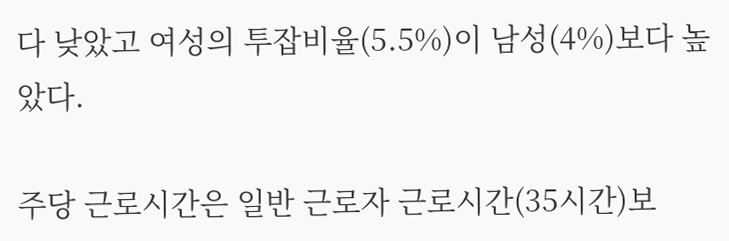다 낮았고 여성의 투잡비율(5.5%)이 남성(4%)보다 높았다.

주당 근로시간은 일반 근로자 근로시간(35시간)보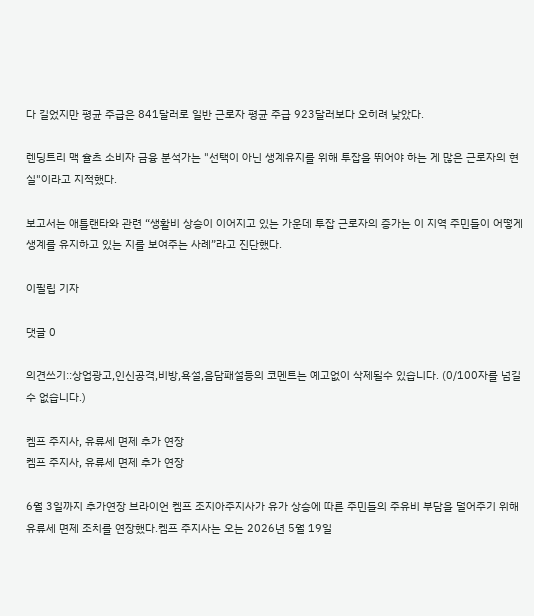다 길었지만 평균 주급은 841달러로 일반 근로자 평균 주급 923달러보다 오히려 낮았다.

렌딩트리 맥 슐츠 소비자 금융 분석가는 "선택이 아닌 생계유지를 위해 투잡을 뛰어야 하는 게 많은 근로자의 현실"이라고 지적했다.

보고서는 애틀랜타와 관련 “생활비 상승이 이어지고 있는 가운데 투잡 근로자의 증가는 이 지역 주민들이 어떻게 생계를 유지하고 있는 지를 보여주는 사례”라고 진단했다.

이필립 기자

댓글 0

의견쓰기::상업광고,인신공격,비방,욕설,음담패설등의 코멘트는 예고없이 삭제될수 있습니다. (0/100자를 넘길 수 없습니다.)

켐프 주지사, 유류세 면제 추가 연장
켐프 주지사, 유류세 면제 추가 연장

6월 3일까지 추가연장 브라이언 켐프 조지아주지사가 유가 상승에 따른 주민들의 주유비 부담을 덜어주기 위해 유류세 면제 조치를 연장했다.켐프 주지사는 오는 2026년 5월 19일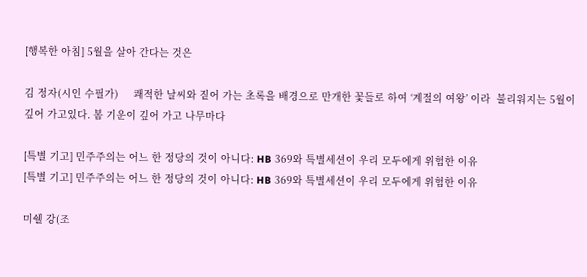[행복한 아침] 5월을 살아 간다는 것은

김 정자(시인 수필가)     쾌적한 날씨와 짙어 가는 초록을 배경으로 만개한 꽃들로 하여 ‘계절의 여왕’ 이라  불리워지는 5월이 깊어 가고있다. 봄 기운이 깊어 가고 나무마다

[특별 기고] 민주주의는 어느 한 정당의 것이 아니다: HB 369와 특별세션이 우리 모두에게 위험한 이유
[특별 기고] 민주주의는 어느 한 정당의 것이 아니다: HB 369와 특별세션이 우리 모두에게 위험한 이유

미쉘 강(조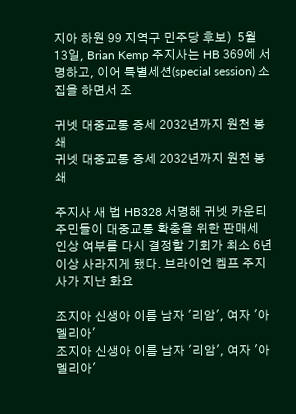지아 하원 99 지역구 민주당 후보)  5월 13일, Brian Kemp 주지사는 HB 369에 서명하고, 이어 특별세션(special session) 소집을 하면서 조

귀넷 대중교통 증세 2032년까지 원천 봉쇄
귀넷 대중교통 증세 2032년까지 원천 봉쇄

주지사 새 법 HB328 서명해 귀넷 카운티 주민들이 대중교통 확충을 위한 판매세 인상 여부를 다시 결정할 기회가 최소 6년 이상 사라지게 됐다. 브라이언 켐프 주지사가 지난 화요

조지아 신생아 이름 남자 '리암', 여자 '아멜리아'
조지아 신생아 이름 남자 '리암', 여자 '아멜리아'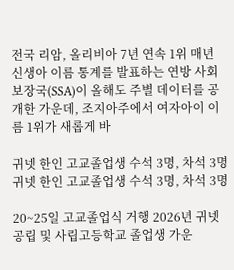전국 리암, 올리비아 7년 연속 1위 매년 신생아 이름 통계를 발표하는 연방 사회보장국(SSA)이 올해도 주별 데이터를 공개한 가운데, 조지아주에서 여자아이 이름 1위가 새롭게 바

귀넷 한인 고교졸업생 수석 3명, 차석 3명
귀넷 한인 고교졸업생 수석 3명, 차석 3명

20~25일 고교졸업식 거행 2026년 귀넷공립 및 사립고등학교 졸업생 가운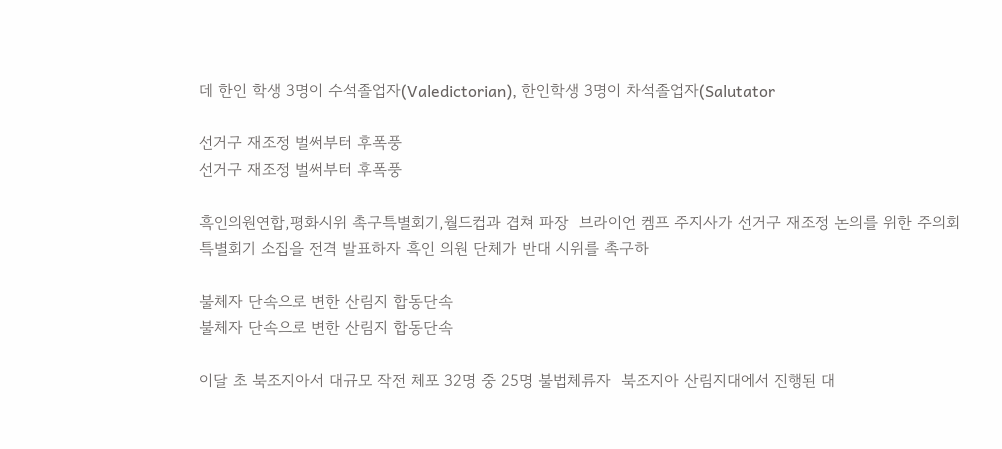데 한인 학생 3명이 수석졸업자(Valedictorian), 한인학생 3명이 차석졸업자(Salutator

선거구 재조정 벌써부터 후폭풍
선거구 재조정 벌써부터 후폭풍

흑인의원연합,평화시위 촉구특별회기,월드컵과 겹쳐 파장  브라이언 켐프 주지사가 선거구 재조정 논의를 위한 주의회 특별회기 소집을 전격 발표하자 흑인 의원 단체가 반대 시위를 촉구하

불체자 단속으로 변한 산림지 합동단속
불체자 단속으로 변한 산림지 합동단속

이달 초 북조지아서 대규모 작전 체포 32명 중 25명 불법체류자  북조지아 산림지대에서 진행된 대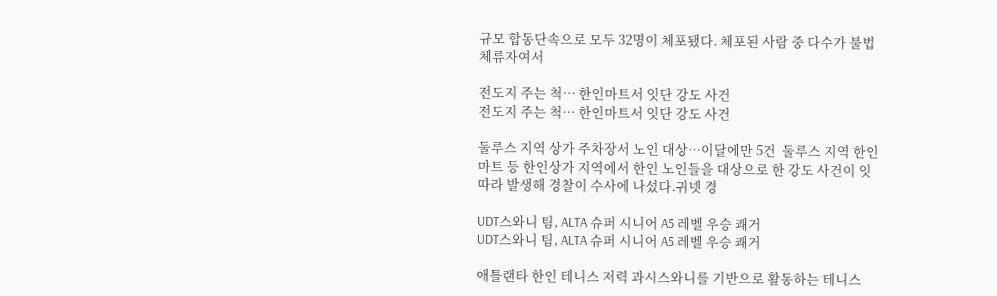규모 합동단속으로 모두 32명이 체포됐다. 체포된 사람 중 다수가 불법체류자여서

전도지 주는 척… 한인마트서 잇단 강도 사건
전도지 주는 척… 한인마트서 잇단 강도 사건

둘루스 지역 상가 주차장서 노인 대상…이달에만 5건  둘루스 지역 한인마트 등 한인상가 지역에서 한인 노인들을 대상으로 한 강도 사건이 잇따라 발생해 경찰이 수사에 나섰다.귀넷 경

UDT스와니 팀, ALTA 슈퍼 시니어 A5 레벨 우승 쾌거
UDT스와니 팀, ALTA 슈퍼 시니어 A5 레벨 우승 쾌거

애틀랜타 한인 테니스 저력 과시스와니를 기반으로 활동하는 테니스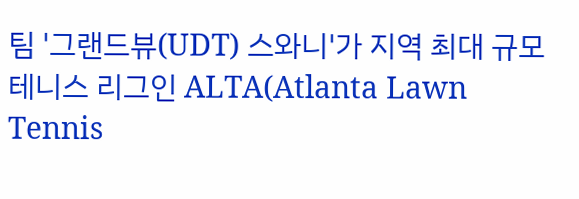팀 '그랜드뷰(UDT) 스와니'가 지역 최대 규모 테니스 리그인 ALTA(Atlanta Lawn Tennis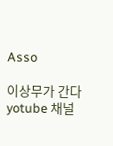Asso

이상무가 간다 yotube 채널